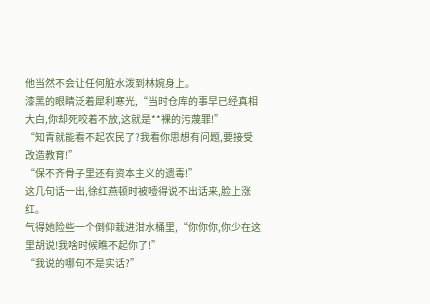他当然不会让任何脏水泼到林婉身上。
漆黑的眼睛泛着犀利寒光,“当时仓库的事早已经真相大白,你却死咬着不放,这就是**裸的污蔑罪!”
“知青就能看不起农民了?我看你思想有问题,要接受改造教育!”
“保不齐骨子里还有资本主义的遗毒!”
这几句话一出,徐红燕顿时被噎得说不出话来,脸上涨红。
气得她险些一个倒仰栽进泔水桶里,“你你你,你少在这里胡说!我啥时候瞧不起你了!”
“我说的哪句不是实话?”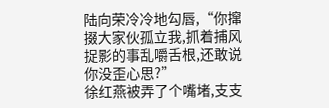陆向荣冷冷地勾唇,“你撺掇大家伙孤立我,抓着捕风捉影的事乱嚼舌根,还敢说你没歪心思?”
徐红燕被弄了个嘴堵,支支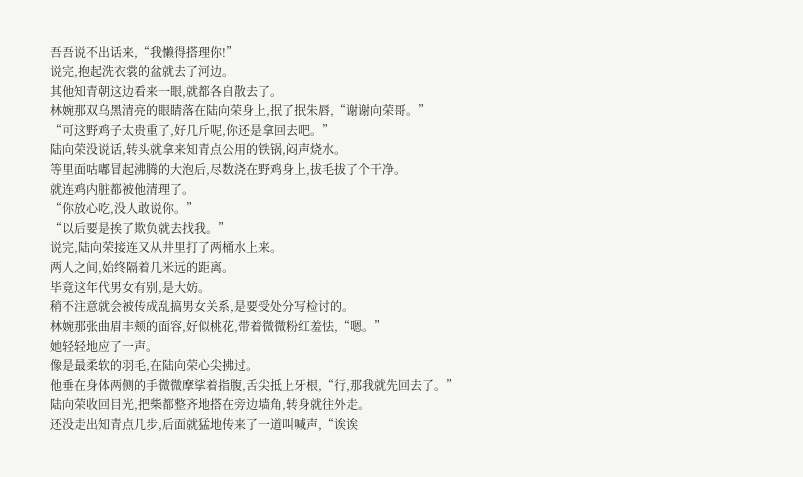吾吾说不出话来,“我懒得搭理你!”
说完,抱起洗衣裳的盆就去了河边。
其他知青朝这边看来一眼,就都各自散去了。
林婉那双乌黑清亮的眼睛落在陆向荣身上,抿了抿朱唇,“谢谢向荣哥。”
“可这野鸡子太贵重了,好几斤呢,你还是拿回去吧。”
陆向荣没说话,转头就拿来知青点公用的铁锅,闷声烧水。
等里面咕嘟冒起沸腾的大泡后,尽数浇在野鸡身上,拔毛拔了个干净。
就连鸡内脏都被他清理了。
“你放心吃,没人敢说你。”
“以后要是挨了欺负就去找我。”
说完,陆向荣接连又从井里打了两桶水上来。
两人之间,始终隔着几米远的距离。
毕竟这年代男女有别,是大妨。
稍不注意就会被传成乱搞男女关系,是要受处分写检讨的。
林婉那张曲眉丰颊的面容,好似桃花,带着微微粉红羞怯,“嗯。”
她轻轻地应了一声。
像是最柔软的羽毛,在陆向荣心尖拂过。
他垂在身体两侧的手微微摩挲着指腹,舌尖抵上牙根,“行,那我就先回去了。”
陆向荣收回目光,把柴都整齐地搭在旁边墙角,转身就往外走。
还没走出知青点几步,后面就猛地传来了一道叫喊声,“诶诶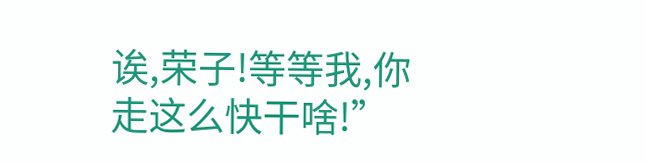诶,荣子!等等我,你走这么快干啥!”